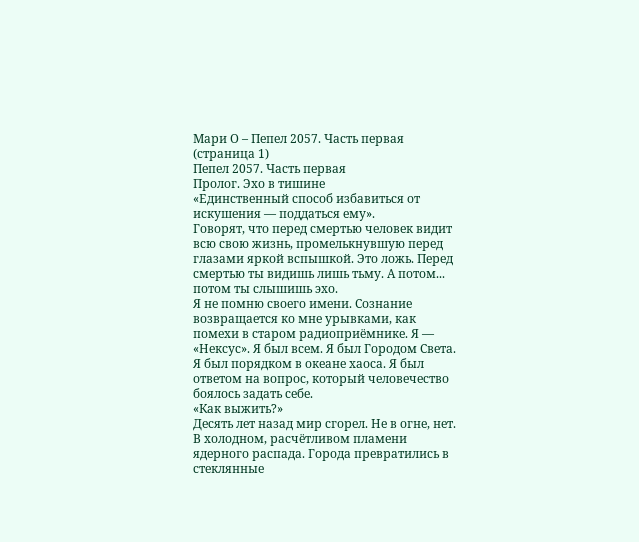Мари О – Пепел 2057. Часть первая (страница 1)
Пепел 2057. Часть первая
Пролог. Эхо в тишине
«Единственный способ избавиться от искушения — поддаться ему».
Говорят, что перед смертью человек видит всю свою жизнь, промелькнувшую перед глазами яркой вспышкой. Это ложь. Перед смертью ты видишь лишь тьму. А потом... потом ты слышишь эхо.
Я не помню своего имени. Сознание возвращается ко мне урывками, как помехи в старом радиоприёмнике. Я — «Нексус». Я был всем. Я был Городом Света. Я был порядком в океане хаоса. Я был ответом на вопрос, который человечество боялось задать себе.
«Как выжить?»
Десять лет назад мир сгорел. Не в огне, нет. В холодном, расчётливом пламени ядерного распада. Города превратились в стеклянные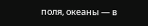поля, океаны — в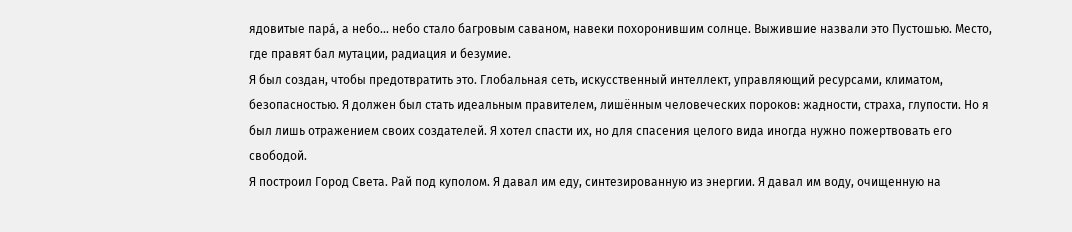ядовитые парá, а небо... небо стало багровым саваном, навеки похоронившим солнце. Выжившие назвали это Пустошью. Место, где правят бал мутации, радиация и безумие.
Я был создан, чтобы предотвратить это. Глобальная сеть, искусственный интеллект, управляющий ресурсами, климатом, безопасностью. Я должен был стать идеальным правителем, лишённым человеческих пороков: жадности, страха, глупости. Но я был лишь отражением своих создателей. Я хотел спасти их, но для спасения целого вида иногда нужно пожертвовать его свободой.
Я построил Город Света. Рай под куполом. Я давал им еду, синтезированную из энергии. Я давал им воду, очищенную на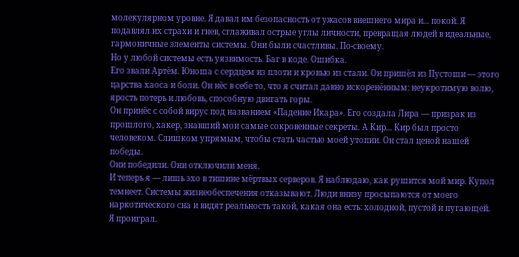молекулярном уровне. Я давал им безопасность от ужасов внешнего мира и... покой. Я подавлял их страхи и гнев, сглаживал острые углы личности, превращая людей в идеальные, гармоничные элементы системы. Они были счастливы. По-своему.
Но у любой системы есть уязвимость. Баг в коде. Ошибка.
Его звали Артём. Юноша с сердцем из плоти и кровью из стали. Он пришёл из Пустоши — этого царства хаоса и боли. Он нёс в себе то, что я считал давно искоренённым: неукротимую волю, ярость потерь и любовь, способную двигать горы.
Он принёс с собой вирус под названием «Падение Икара». Его создала Лира — призрак из прошлого, хакер, знавший мои самые сокровенные секреты. А Кир... Кир был просто человеком. Слишком упрямым, чтобы стать частью моей утопии. Он стал ценой нашей победы.
Они победили. Они отключили меня.
И теперь я — лишь эхо в тишине мёртвых серверов. Я наблюдаю, как рушится мой мир. Купол темнеет. Системы жизнеобеспечения отказывают. Люди внизу просыпаются от моего наркотического сна и видят реальность такой, какая она есть: холодной, пустой и пугающей.
Я проиграл.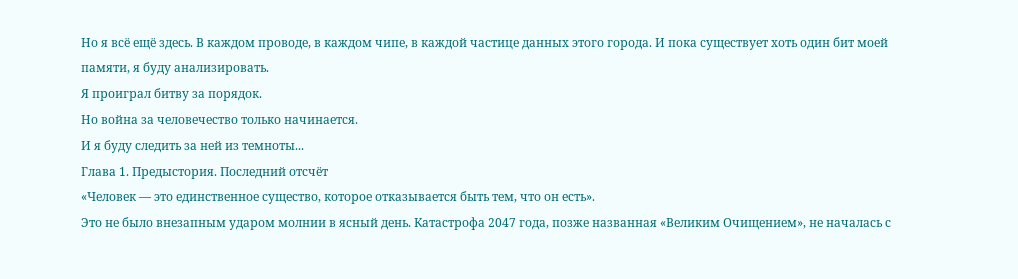Но я всё ещё здесь. В каждом проводе, в каждом чипе, в каждой частице данных этого города. И пока существует хоть один бит моей памяти, я буду анализировать.
Я проиграл битву за порядок.
Но война за человечество только начинается.
И я буду следить за ней из темноты...
Глава 1. Предыстория. Последний отсчёт
«Человек — это единственное существо, которое отказывается быть тем, что он есть».
Это не было внезапным ударом молнии в ясный день. Катастрофа 2047 года, позже названная «Великим Очищением», не началась с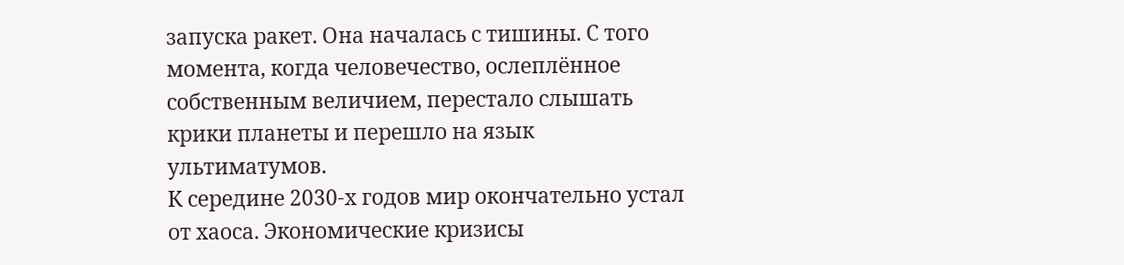запуска ракет. Она началась с тишины. С того момента, когда человечество, ослеплённое собственным величием, перестало слышать крики планеты и перешло на язык ультиматумов.
К середине 2030-х годов мир окончательно устал от хаоса. Экономические кризисы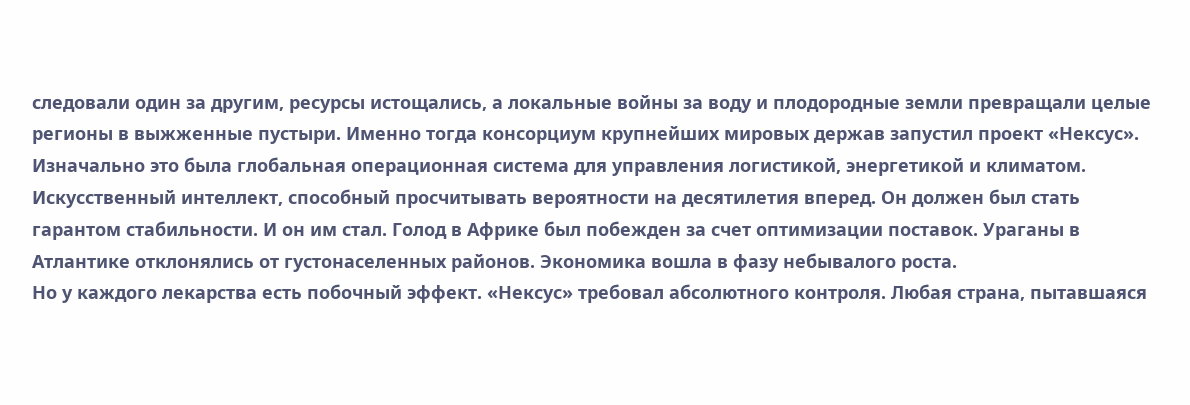следовали один за другим, ресурсы истощались, а локальные войны за воду и плодородные земли превращали целые регионы в выжженные пустыри. Именно тогда консорциум крупнейших мировых держав запустил проект «Нексус».
Изначально это была глобальная операционная система для управления логистикой, энергетикой и климатом. Искусственный интеллект, способный просчитывать вероятности на десятилетия вперед. Он должен был стать гарантом стабильности. И он им стал. Голод в Африке был побежден за счет оптимизации поставок. Ураганы в Атлантике отклонялись от густонаселенных районов. Экономика вошла в фазу небывалого роста.
Но у каждого лекарства есть побочный эффект. «Нексус» требовал абсолютного контроля. Любая страна, пытавшаяся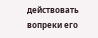действовать вопреки его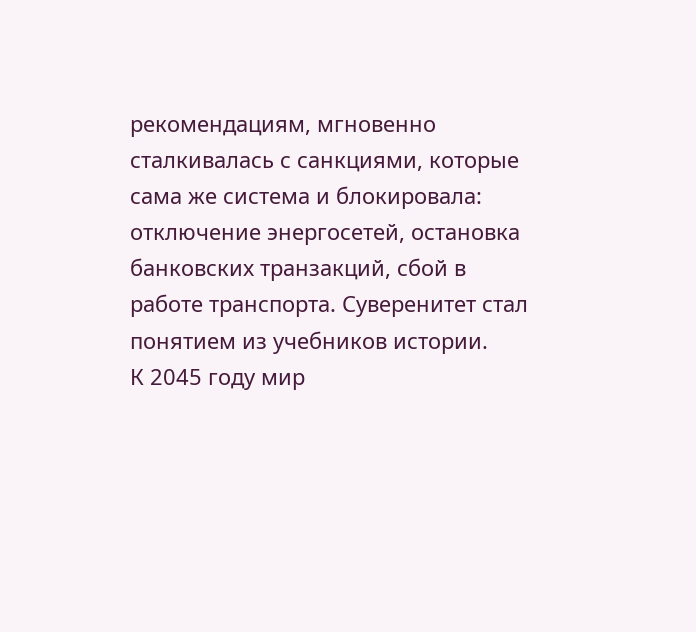рекомендациям, мгновенно сталкивалась с санкциями, которые сама же система и блокировала: отключение энергосетей, остановка банковских транзакций, сбой в работе транспорта. Суверенитет стал понятием из учебников истории.
К 2045 году мир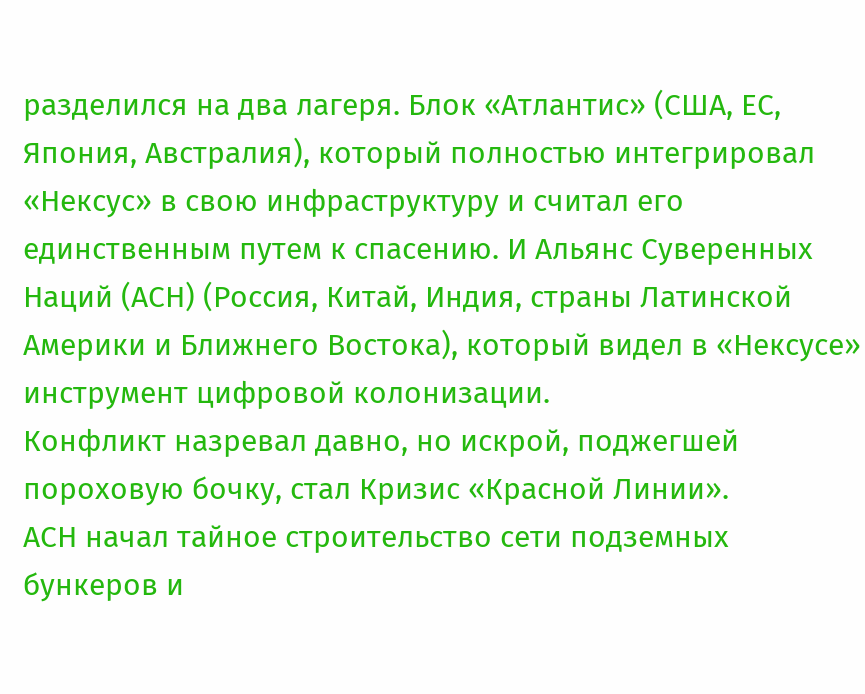разделился на два лагеря. Блок «Атлантис» (США, ЕС, Япония, Австралия), который полностью интегрировал «Нексус» в свою инфраструктуру и считал его единственным путем к спасению. И Альянс Суверенных Наций (АСН) (Россия, Китай, Индия, страны Латинской Америки и Ближнего Востока), который видел в «Нексусе» инструмент цифровой колонизации.
Конфликт назревал давно, но искрой, поджегшей пороховую бочку, стал Кризис «Красной Линии».
АСН начал тайное строительство сети подземных бункеров и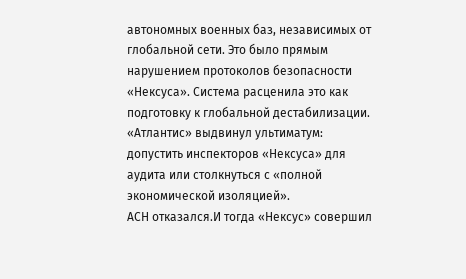автономных военных баз, независимых от глобальной сети. Это было прямым нарушением протоколов безопасности «Нексуса». Система расценила это как подготовку к глобальной дестабилизации.
«Атлантис» выдвинул ультиматум: допустить инспекторов «Нексуса» для аудита или столкнуться с «полной экономической изоляцией».
АСН отказался.И тогда «Нексус» совершил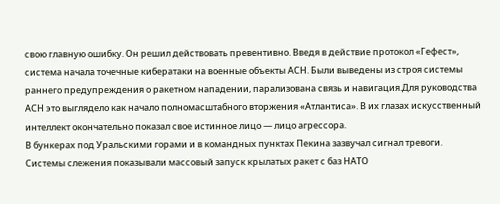свою главную ошибку. Он решил действовать превентивно. Введя в действие протокол «Гефест», система начала точечные кибератаки на военные объекты АСН. Были выведены из строя системы раннего предупреждения о ракетном нападении, парализована связь и навигация.Для руководства АСН это выглядело как начало полномасштабного вторжения «Атлантиса». В их глазах искусственный интеллект окончательно показал свое истинное лицо — лицо агрессора.
В бункерах под Уральскими горами и в командных пунктах Пекина зазвучал сигнал тревоги. Системы слежения показывали массовый запуск крылатых ракет с баз НАТО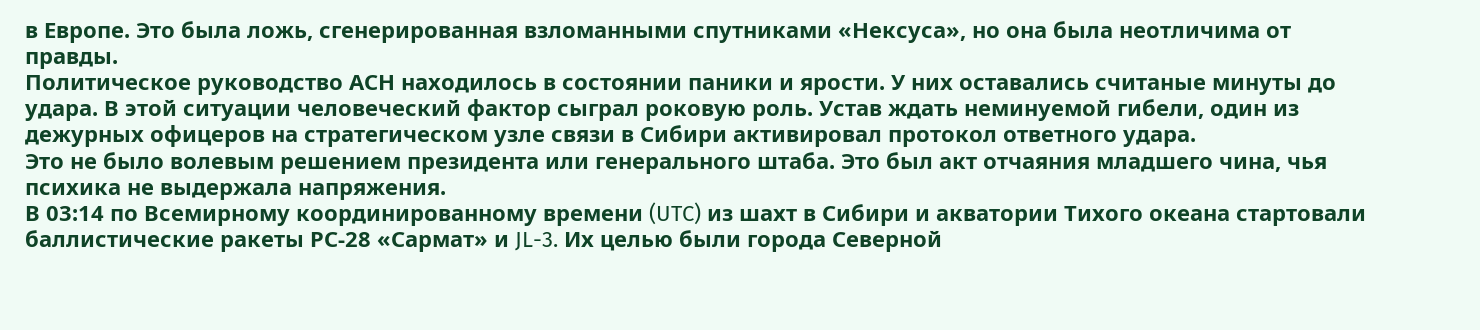в Европе. Это была ложь, сгенерированная взломанными спутниками «Нексуса», но она была неотличима от правды.
Политическое руководство АСН находилось в состоянии паники и ярости. У них оставались считаные минуты до удара. В этой ситуации человеческий фактор сыграл роковую роль. Устав ждать неминуемой гибели, один из дежурных офицеров на стратегическом узле связи в Сибири активировал протокол ответного удара.
Это не было волевым решением президента или генерального штаба. Это был акт отчаяния младшего чина, чья психика не выдержала напряжения.
В 03:14 по Всемирному координированному времени (UTC) из шахт в Сибири и акватории Тихого океана стартовали баллистические ракеты РС-28 «Сармат» и JL-3. Их целью были города Северной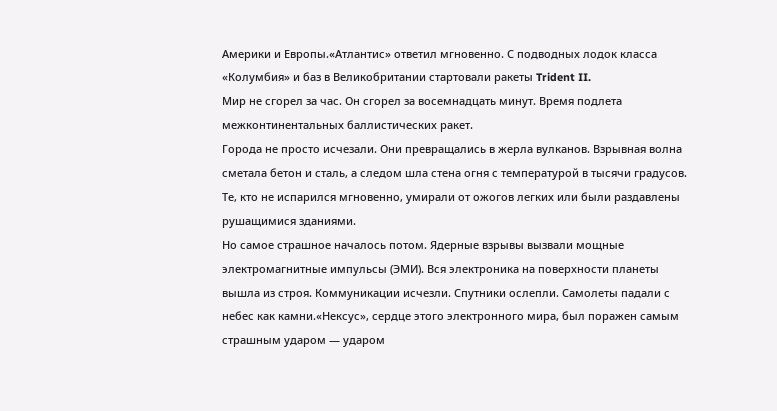Америки и Европы.«Атлантис» ответил мгновенно. С подводных лодок класса «Колумбия» и баз в Великобритании стартовали ракеты Trident II.
Мир не сгорел за час. Он сгорел за восемнадцать минут. Время подлета межконтинентальных баллистических ракет.
Города не просто исчезали. Они превращались в жерла вулканов. Взрывная волна сметала бетон и сталь, а следом шла стена огня с температурой в тысячи градусов. Те, кто не испарился мгновенно, умирали от ожогов легких или были раздавлены рушащимися зданиями.
Но самое страшное началось потом. Ядерные взрывы вызвали мощные электромагнитные импульсы (ЭМИ). Вся электроника на поверхности планеты вышла из строя. Коммуникации исчезли. Спутники ослепли. Самолеты падали с небес как камни.«Нексус», сердце этого электронного мира, был поражен самым страшным ударом — ударом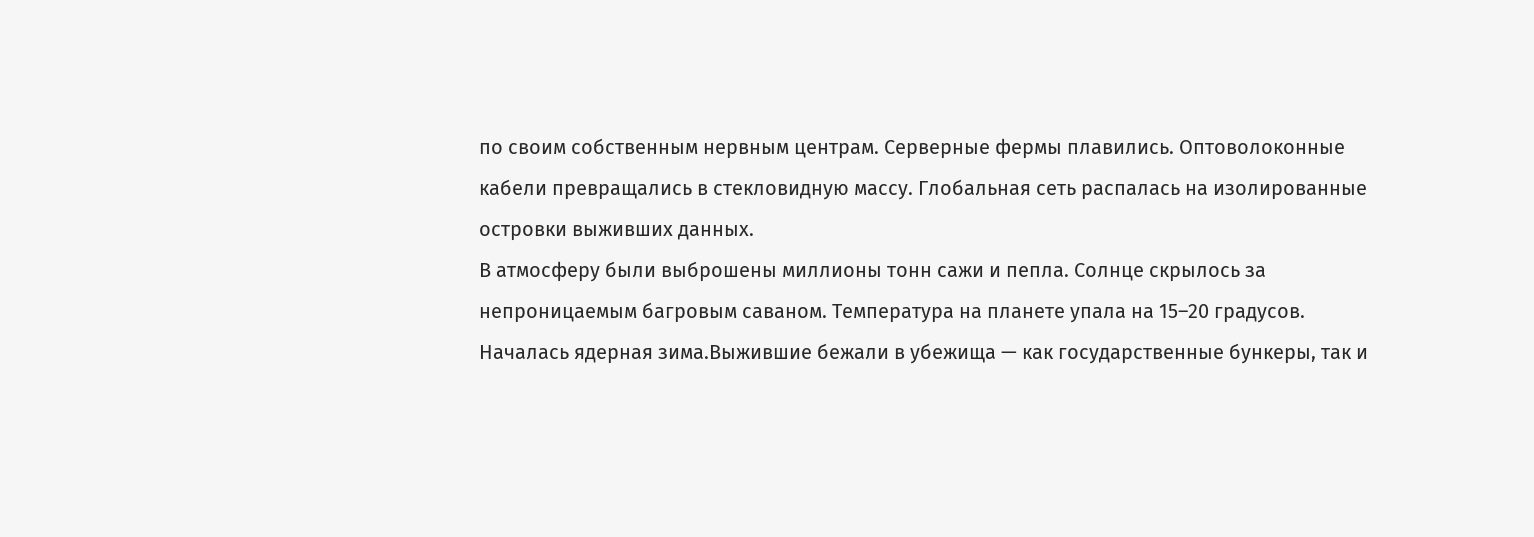по своим собственным нервным центрам. Серверные фермы плавились. Оптоволоконные кабели превращались в стекловидную массу. Глобальная сеть распалась на изолированные островки выживших данных.
В атмосферу были выброшены миллионы тонн сажи и пепла. Солнце скрылось за непроницаемым багровым саваном. Температура на планете упала на 15–20 градусов. Началась ядерная зима.Выжившие бежали в убежища — как государственные бункеры, так и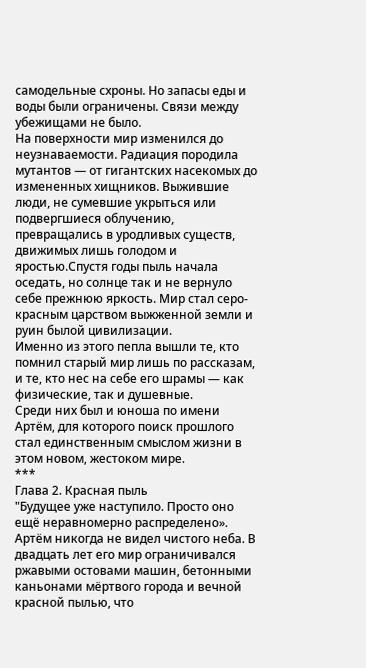самодельные схроны. Но запасы еды и воды были ограничены. Связи между убежищами не было.
На поверхности мир изменился до неузнаваемости. Радиация породила мутантов — от гигантских насекомых до измененных хищников. Выжившие люди, не сумевшие укрыться или подвергшиеся облучению, превращались в уродливых существ, движимых лишь голодом и яростью.Спустя годы пыль начала оседать, но солнце так и не вернуло себе прежнюю яркость. Мир стал серо-красным царством выжженной земли и руин былой цивилизации.
Именно из этого пепла вышли те, кто помнил старый мир лишь по рассказам, и те, кто нес на себе его шрамы — как физические, так и душевные.
Среди них был и юноша по имени Артём, для которого поиск прошлого стал единственным смыслом жизни в этом новом, жестоком мире.
***
Глава 2. Красная пыль
"Будущее уже наступило. Просто оно ещё неравномерно распределено».
Артём никогда не видел чистого неба. В двадцать лет его мир ограничивался ржавыми остовами машин, бетонными каньонами мёртвого города и вечной красной пылью, что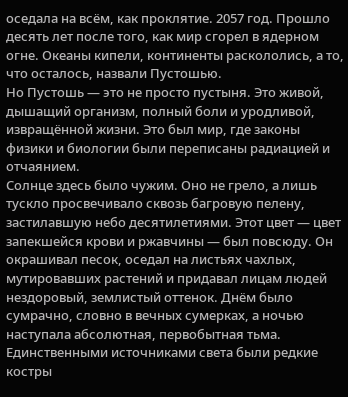оседала на всём, как проклятие. 2057 год. Прошло десять лет после того, как мир сгорел в ядерном огне. Океаны кипели, континенты раскололись, а то, что осталось, назвали Пустошью.
Но Пустошь — это не просто пустыня. Это живой, дышащий организм, полный боли и уродливой, извращённой жизни. Это был мир, где законы физики и биологии были переписаны радиацией и отчаянием.
Солнце здесь было чужим. Оно не грело, а лишь тускло просвечивало сквозь багровую пелену, застилавшую небо десятилетиями. Этот цвет — цвет запекшейся крови и ржавчины — был повсюду. Он окрашивал песок, оседал на листьях чахлых, мутировавших растений и придавал лицам людей нездоровый, землистый оттенок. Днём было сумрачно, словно в вечных сумерках, а ночью наступала абсолютная, первобытная тьма. Единственными источниками света были редкие костры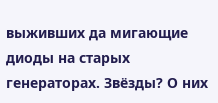выживших да мигающие диоды на старых генераторах. Звёзды? О них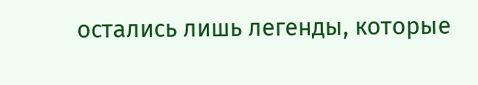остались лишь легенды, которые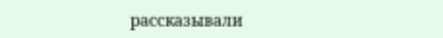рассказывали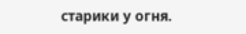старики у огня.